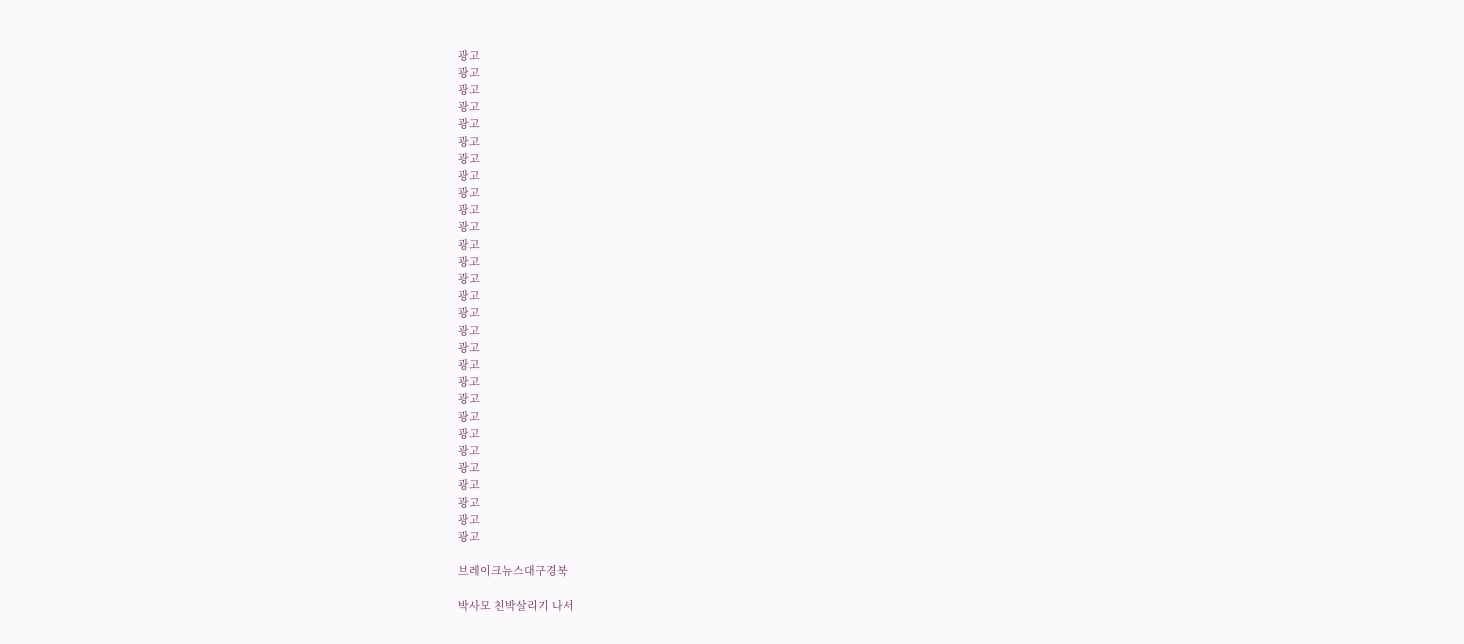광고
광고
광고
광고
광고
광고
광고
광고
광고
광고
광고
광고
광고
광고
광고
광고
광고
광고
광고
광고
광고
광고
광고
광고
광고
광고
광고
광고
광고

브레이크뉴스대구경북

박사모 친박살리기 나서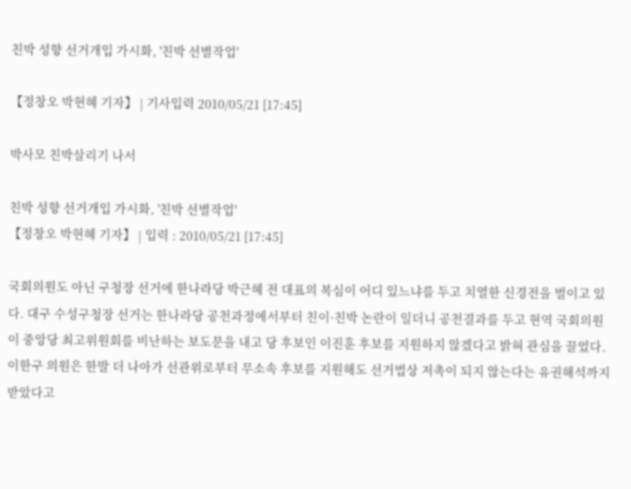친박 성향 선거개입 가시화, '친박 선별작업'

【정창오 박현혜 기자】 | 기사입력 2010/05/21 [17:45]

박사모 친박살리기 나서

친박 성향 선거개입 가시화, '친박 선별작업'
【정창오 박현혜 기자】 | 입력 : 2010/05/21 [17:45]

국회의원도 아닌 구청장 선거에 한나라당 박근혜 전 대표의 복심이 어디 있느냐를 두고 치열한 신경전을 벌이고 있다. 대구 수성구청장 선거는 한나라당 공천과정에서부터 친이·친박 논란이 일더니 공천결과를 두고 현역 국회의원이 중앙당 최고위원회를 비난하는 보도문을 내고 당 후보인 이진훈 후보를 지원하지 않겠다고 밝혀 관심을 끌었다. 이한구 의원은 한발 더 나아가 선관위로부터 무소속 후보를 지원해도 선거법상 저촉이 되지 않는다는 유권해석까지 받았다고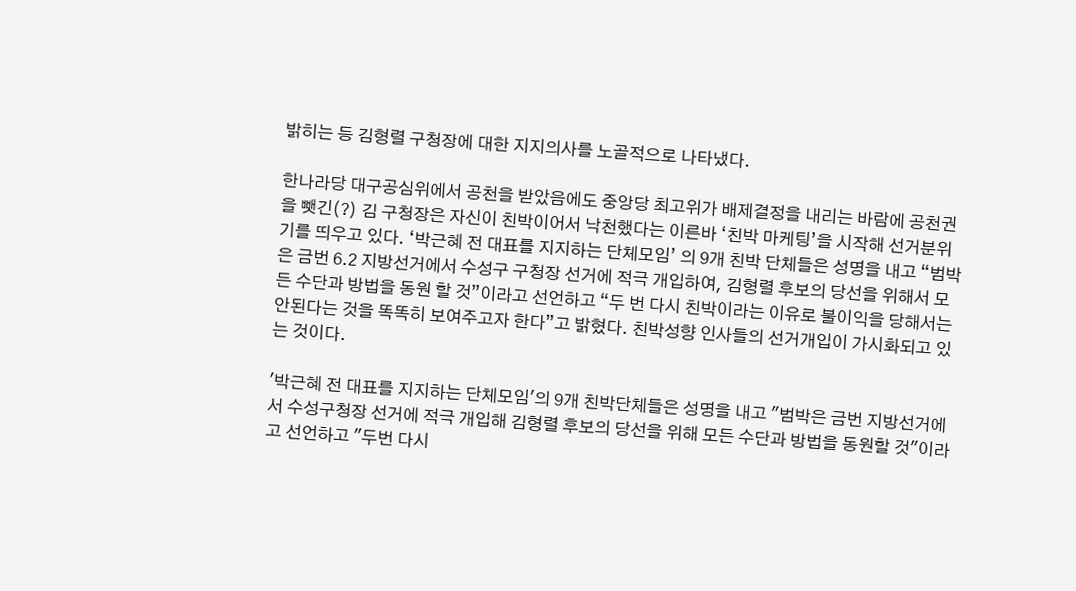밝히는 등 김형렬 구청장에 대한 지지의사를 노골적으로 나타냈다.

한나라당 대구공심위에서 공천을 받았음에도 중앙당 최고위가 배제결정을 내리는 바람에 공천권을 뺏긴(?) 김 구청장은 자신이 친박이어서 낙천했다는 이른바 ‘친박 마케팅’을 시작해 선거분위기를 띄우고 있다. ‘박근혜 전 대표를 지지하는 단체모임’ 의 9개 친박 단체들은 성명을 내고 “범박은 금번 6.2 지방선거에서 수성구 구청장 선거에 적극 개입하여, 김형렬 후보의 당선을 위해서 모든 수단과 방법을 동원 할 것”이라고 선언하고 “두 번 다시 친박이라는 이유로 불이익을 당해서는 안된다는 것을 똑똑히 보여주고자 한다”고 밝혔다. 친박성향 인사들의 선거개입이 가시화되고 있는 것이다.

'박근혜 전 대표를 지지하는 단체모임'의 9개 친박단체들은 성명을 내고 "범박은 금번 지방선거에서 수성구청장 선거에 적극 개입해 김형렬 후보의 당선을 위해 모든 수단과 방법을 동원할 것"이라고 선언하고 "두번 다시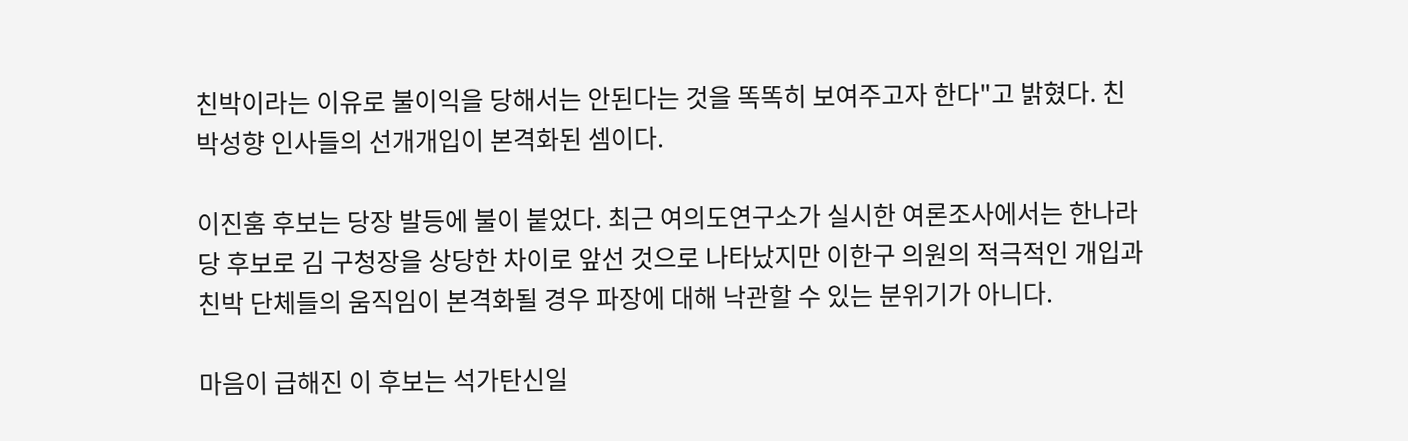친박이라는 이유로 불이익을 당해서는 안된다는 것을 똑똑히 보여주고자 한다"고 밝혔다. 친박성향 인사들의 선개개입이 본격화된 셈이다.

이진훔 후보는 당장 발등에 불이 붙었다. 최근 여의도연구소가 실시한 여론조사에서는 한나라당 후보로 김 구청장을 상당한 차이로 앞선 것으로 나타났지만 이한구 의원의 적극적인 개입과 친박 단체들의 움직임이 본격화될 경우 파장에 대해 낙관할 수 있는 분위기가 아니다.

마음이 급해진 이 후보는 석가탄신일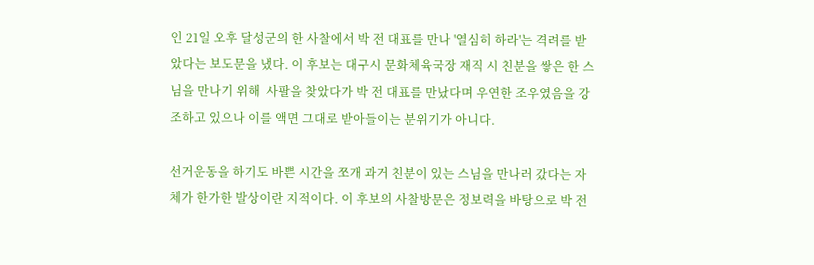인 21일 오후 달성군의 한 사찰에서 박 전 대표를 만나 '열심히 하라'는 격려를 받았다는 보도문을 냈다. 이 후보는 대구시 문화체육국장 재직 시 친분을 쌓은 한 스님을 만나기 위해  사팔을 찾았다가 박 전 대표를 만났다며 우연한 조우였음을 강조하고 있으나 이를 액면 그대로 받아들이는 분위기가 아니다.

선거운동을 하기도 바쁜 시간을 쪼개 과거 친분이 있는 스님을 만나러 갔다는 자체가 한가한 발상이란 지적이다. 이 후보의 사찰방문은 정보력을 바탕으로 박 전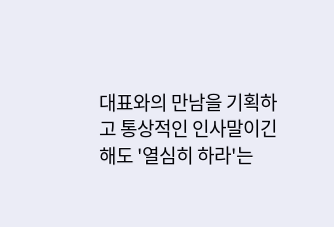대표와의 만남을 기획하고 통상적인 인사말이긴 해도 '열심히 하라'는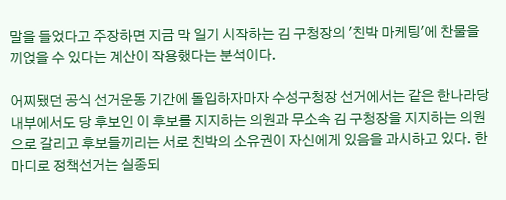말을 들었다고 주장하면 지금 막 일기 시작하는 김 구청장의 '친박 마케팅'에 찬물을 끼얹을 수 있다는 계산이 작용했다는 분석이다.

어찌됐던 공식 선거운동 기간에 돌입하자마자 수성구청장 선거에서는 같은 한나라당 내부에서도 당 후보인 이 후보를 지지하는 의원과 무소속 김 구청장을 지지하는 의원으로 갈리고 후보들끼리는 서로 친박의 소유권이 자신에게 있음을 과시하고 있다. 한 마디로 정책선거는 실종되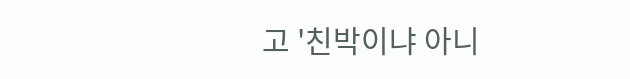고 '친박이냐 아니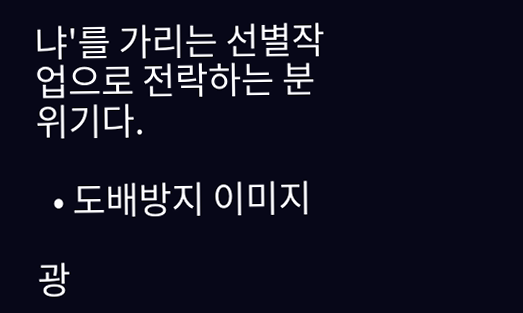냐'를 가리는 선별작업으로 전락하는 분위기다.

  • 도배방지 이미지

광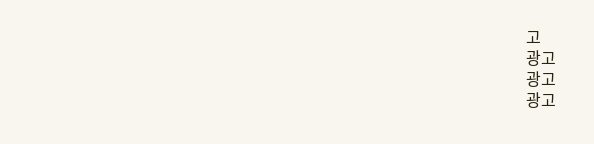고
광고
광고
광고